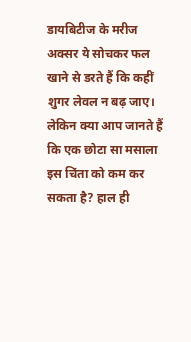डायबिटीज के मरीज अक्सर ये सोचकर फल खाने से डरते हैं कि कहीं शुगर लेवल न बढ़ जाए। लेकिन क्या आप जानते हैं कि एक छोटा सा मसाला इस चिंता को कम कर सकता है? हाल ही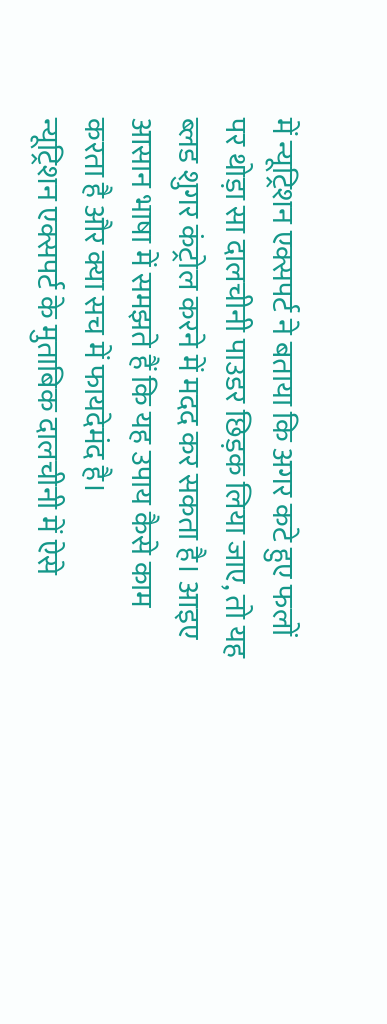में न्यूट्रिशन एक्सपर्ट ने बताया कि अगर कटे हुए फलों पर थोड़ा सा दालचीनी पाउडर छिड़क लिया जाए, तो यह ब्लड शुगर कंट्रोल करने में मदद कर सकता है। आइए आसान भाषा में समझते हैं कि यह उपाय कैसे काम करता है और क्या सच में फायदेमंद है।
न्यूट्रिशन एक्सपर्ट के मुताबिक दालचीनी में ऐसे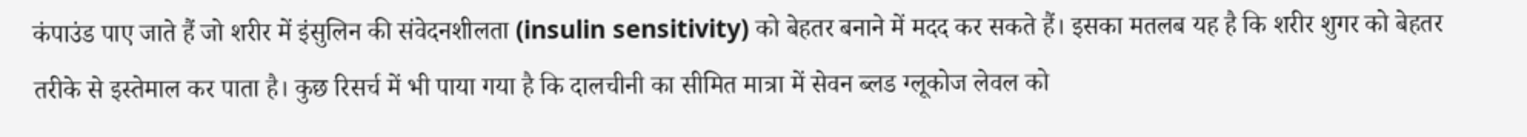कंपाउंड पाए जाते हैं जो शरीर में इंसुलिन की संवेदनशीलता (insulin sensitivity) को बेहतर बनाने में मदद कर सकते हैं। इसका मतलब यह है कि शरीर शुगर को बेहतर तरीके से इस्तेमाल कर पाता है। कुछ रिसर्च में भी पाया गया है कि दालचीनी का सीमित मात्रा में सेवन ब्लड ग्लूकोज लेवल को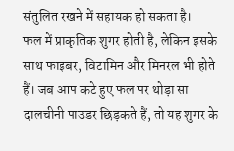संतुलित रखने में सहायक हो सकता है।
फल में प्राकृतिक शुगर होती है, लेकिन इसके साथ फाइबर, विटामिन और मिनरल भी होते हैं। जब आप कटे हुए फल पर थोड़ा सा दालचीनी पाउडर छिड़कते हैं, तो यह शुगर के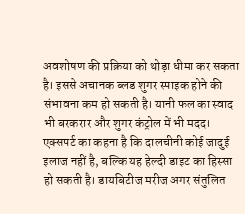अवशोषण की प्रक्रिया को थोड़ा धीमा कर सकता है। इससे अचानक ब्लड शुगर स्पाइक होने की संभावना कम हो सकती है। यानी फल का स्वाद भी बरकरार और शुगर कंट्रोल में भी मदद।
एक्सपर्ट का कहना है कि दालचीनी कोई जादुई इलाज नहीं है, बल्कि यह हेल्दी डाइट का हिस्सा हो सकती है। डायबिटीज मरीज अगर संतुलित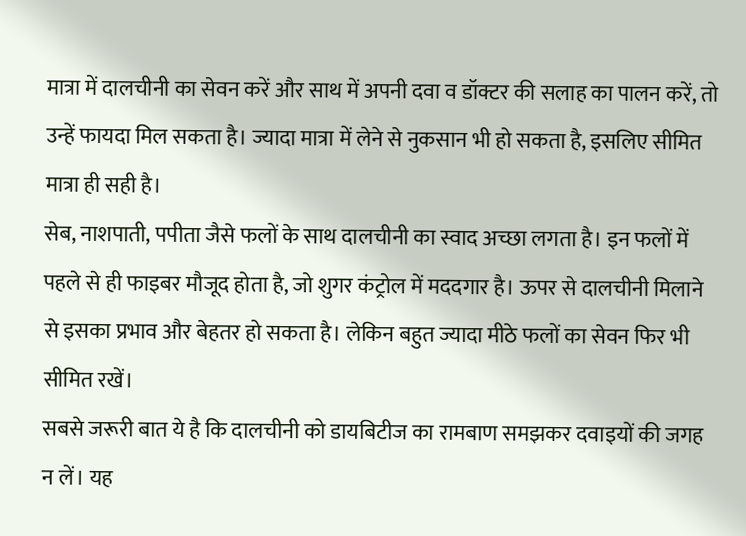मात्रा में दालचीनी का सेवन करें और साथ में अपनी दवा व डॉक्टर की सलाह का पालन करें, तो उन्हें फायदा मिल सकता है। ज्यादा मात्रा में लेने से नुकसान भी हो सकता है, इसलिए सीमित मात्रा ही सही है।
सेब, नाशपाती, पपीता जैसे फलों के साथ दालचीनी का स्वाद अच्छा लगता है। इन फलों में पहले से ही फाइबर मौजूद होता है, जो शुगर कंट्रोल में मददगार है। ऊपर से दालचीनी मिलाने से इसका प्रभाव और बेहतर हो सकता है। लेकिन बहुत ज्यादा मीठे फलों का सेवन फिर भी सीमित रखें।
सबसे जरूरी बात ये है कि दालचीनी को डायबिटीज का रामबाण समझकर दवाइयों की जगह न लें। यह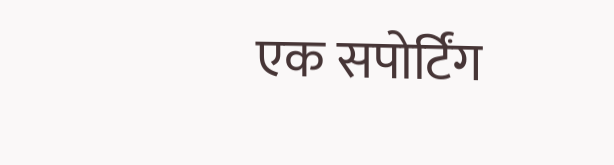एक सपोर्टिंग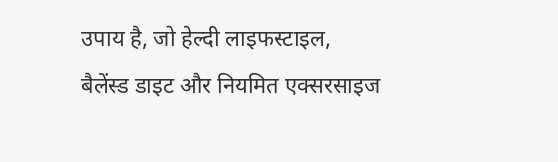उपाय है, जो हेल्दी लाइफस्टाइल, बैलेंस्ड डाइट और नियमित एक्सरसाइज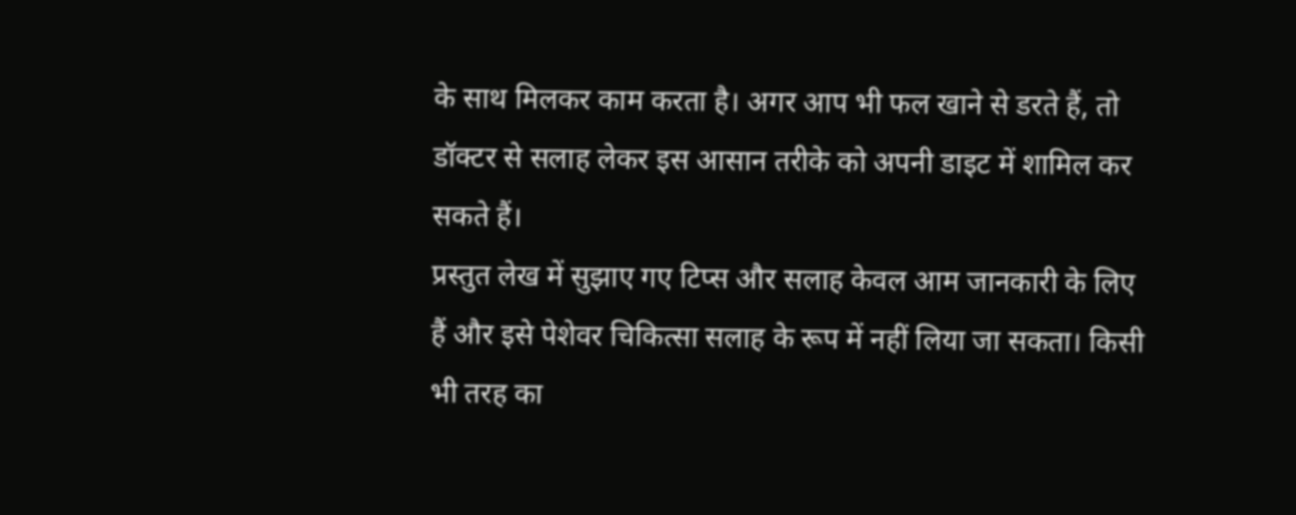के साथ मिलकर काम करता है। अगर आप भी फल खाने से डरते हैं, तो डॉक्टर से सलाह लेकर इस आसान तरीके को अपनी डाइट में शामिल कर सकते हैं।
प्रस्तुत लेख में सुझाए गए टिप्स और सलाह केवल आम जानकारी के लिए हैं और इसे पेशेवर चिकित्सा सलाह के रूप में नहीं लिया जा सकता। किसी भी तरह का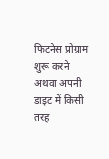फिटनेस प्रोग्राम शुरू करने अथवा अपनी डाइट में किसी तरह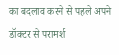का बदलाव करने से पहले अपने डॉक्टर से परामर्श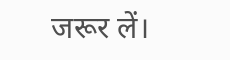जरूर लें।